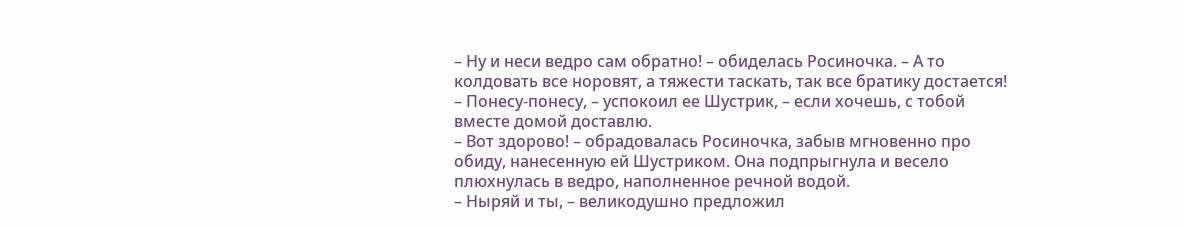– Ну и неси ведро сам обратно! – обиделась Росиночка. – А то колдовать все норовят, а тяжести таскать, так все братику достается!
– Понесу-понесу, – успокоил ее Шустрик, – если хочешь, с тобой вместе домой доставлю.
– Вот здорово! – обрадовалась Росиночка, забыв мгновенно про обиду, нанесенную ей Шустриком. Она подпрыгнула и весело плюхнулась в ведро, наполненное речной водой.
– Ныряй и ты, – великодушно предложил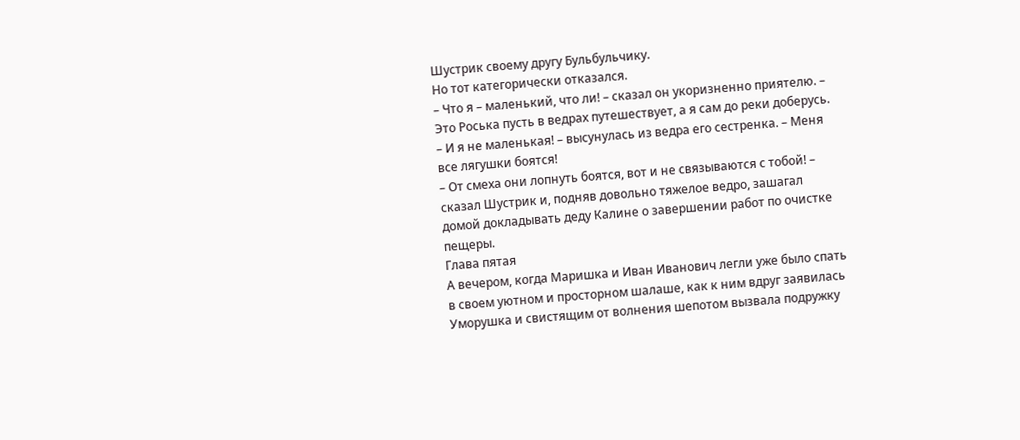Шустрик своему другу Бульбульчику.
Но тот категорически отказался.
– Что я – маленький, что ли! – сказал он укоризненно приятелю. – Это Роська пусть в ведрах путешествует, а я сам до реки доберусь.
– И я не маленькая! – высунулась из ведра его сестренка. – Меня все лягушки боятся!
– От смеха они лопнуть боятся, вот и не связываются с тобой! – сказал Шустрик и, подняв довольно тяжелое ведро, зашагал домой докладывать деду Калине о завершении работ по очистке пещеры.
Глава пятая
А вечером, когда Маришка и Иван Иванович легли уже было спать в своем уютном и просторном шалаше, как к ним вдруг заявилась Уморушка и свистящим от волнения шепотом вызвала подружку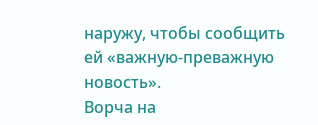наружу, чтобы сообщить ей «важную-преважную новость».
Ворча на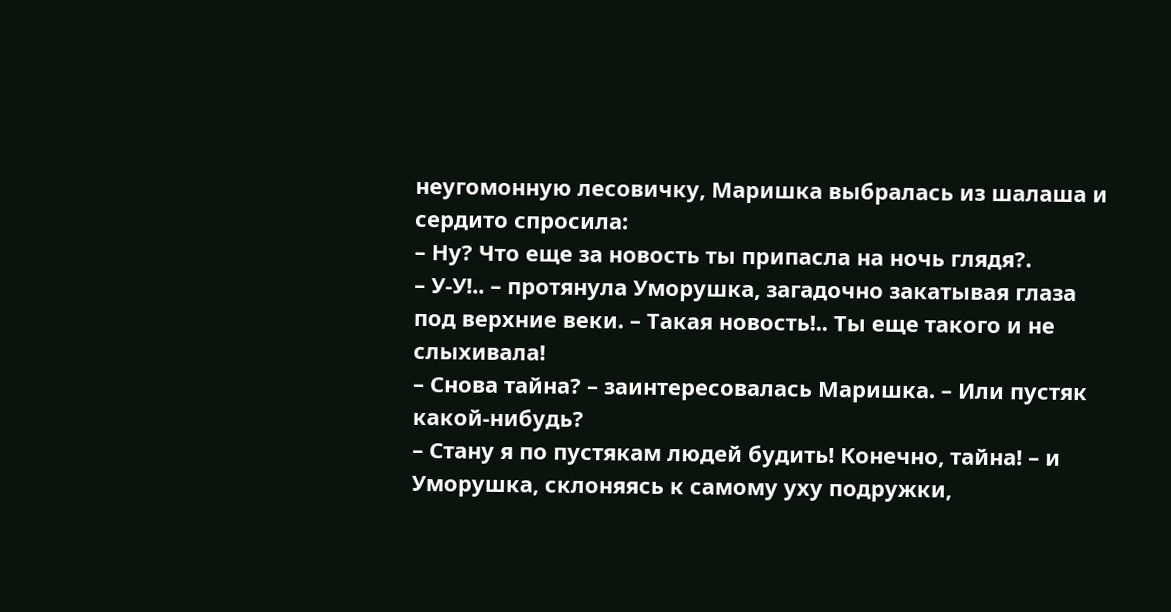неугомонную лесовичку, Маришка выбралась из шалаша и сердито спросила:
– Ну? Что еще за новость ты припасла на ночь глядя?.
– У-У!.. – протянула Уморушка, загадочно закатывая глаза под верхние веки. – Такая новость!.. Ты еще такого и не слыхивала!
– Снова тайна? – заинтересовалась Маришка. – Или пустяк какой-нибудь?
– Стану я по пустякам людей будить! Конечно, тайна! – и Уморушка, склоняясь к самому уху подружки,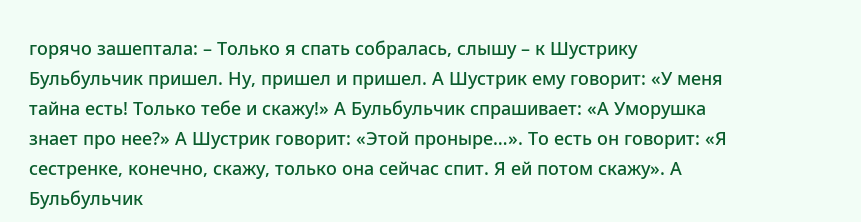горячо зашептала: – Только я спать собралась, слышу – к Шустрику Бульбульчик пришел. Ну, пришел и пришел. А Шустрик ему говорит: «У меня тайна есть! Только тебе и скажу!» А Бульбульчик спрашивает: «А Уморушка знает про нее?» А Шустрик говорит: «Этой проныре…». То есть он говорит: «Я сестренке, конечно, скажу, только она сейчас спит. Я ей потом скажу». А Бульбульчик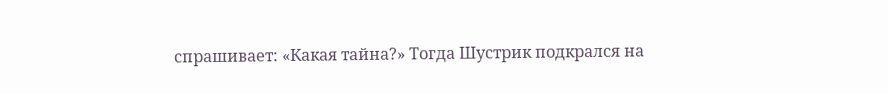спрашивает: «Какая тайна?» Тогда Шустрик подкрался на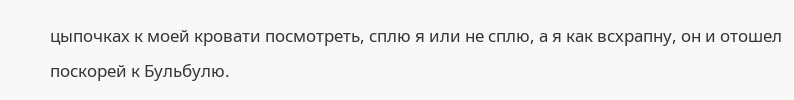цыпочках к моей кровати посмотреть, сплю я или не сплю, а я как всхрапну, он и отошел поскорей к Бульбулю.